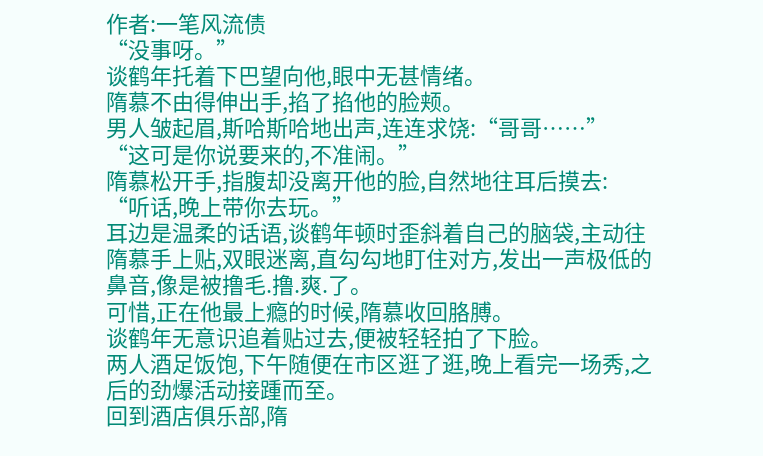作者:一笔风流债
“没事呀。”
谈鹤年托着下巴望向他,眼中无甚情绪。
隋慕不由得伸出手,掐了掐他的脸颊。
男人皱起眉,斯哈斯哈地出声,连连求饶:“哥哥……”
“这可是你说要来的,不准闹。”
隋慕松开手,指腹却没离开他的脸,自然地往耳后摸去:
“听话,晚上带你去玩。”
耳边是温柔的话语,谈鹤年顿时歪斜着自己的脑袋,主动往隋慕手上贴,双眼迷离,直勾勾地盯住对方,发出一声极低的鼻音,像是被撸毛.撸.爽.了。
可惜,正在他最上瘾的时候,隋慕收回胳膊。
谈鹤年无意识追着贴过去,便被轻轻拍了下脸。
两人酒足饭饱,下午随便在市区逛了逛,晚上看完一场秀,之后的劲爆活动接踵而至。
回到酒店俱乐部,隋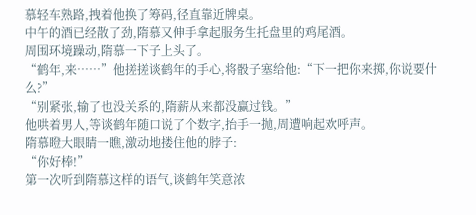慕轻车熟路,拽着他换了筹码,径直靠近牌桌。
中午的酒已经散了劲,隋慕又伸手拿起服务生托盘里的鸡尾酒。
周围环境躁动,隋慕一下子上头了。
“鹤年,来……”他搓搓谈鹤年的手心,将骰子塞给他:“下一把你来掷,你说要什么?”
“别紧张,输了也没关系的,隋薪从来都没赢过钱。”
他哄着男人,等谈鹤年随口说了个数字,抬手一抛,周遭响起欢呼声。
隋慕瞪大眼睛一瞧,激动地搂住他的脖子:
“你好棒!”
第一次听到隋慕这样的语气,谈鹤年笑意浓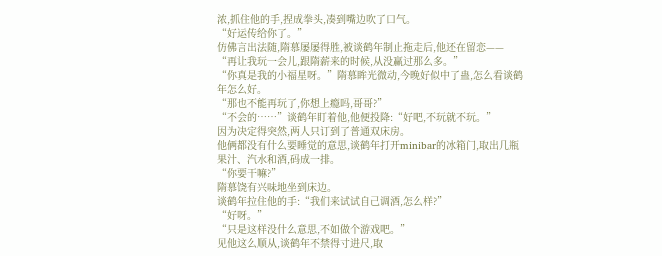浓,抓住他的手,捏成拳头,凑到嘴边吹了口气。
“好运传给你了。”
仿佛言出法随,隋慕屡屡得胜,被谈鹤年制止拖走后,他还在留恋——
“再让我玩一会儿,跟隋薪来的时候,从没赢过那么多。”
“你真是我的小福星呀。”隋慕眸光微动,今晚好似中了蛊,怎么看谈鹤年怎么好。
“那也不能再玩了,你想上瘾吗,哥哥?”
“不会的……”谈鹤年盯着他,他便投降:“好吧,不玩就不玩。”
因为决定得突然,两人只订到了普通双床房。
他俩都没有什么要睡觉的意思,谈鹤年打开minibar的冰箱门,取出几瓶果汁、汽水和酒,码成一排。
“你要干嘛?”
隋慕饶有兴味地坐到床边。
谈鹤年拉住他的手:“我们来试试自己调酒,怎么样?”
“好呀。”
“只是这样没什么意思,不如做个游戏吧。”
见他这么顺从,谈鹤年不禁得寸进尺,取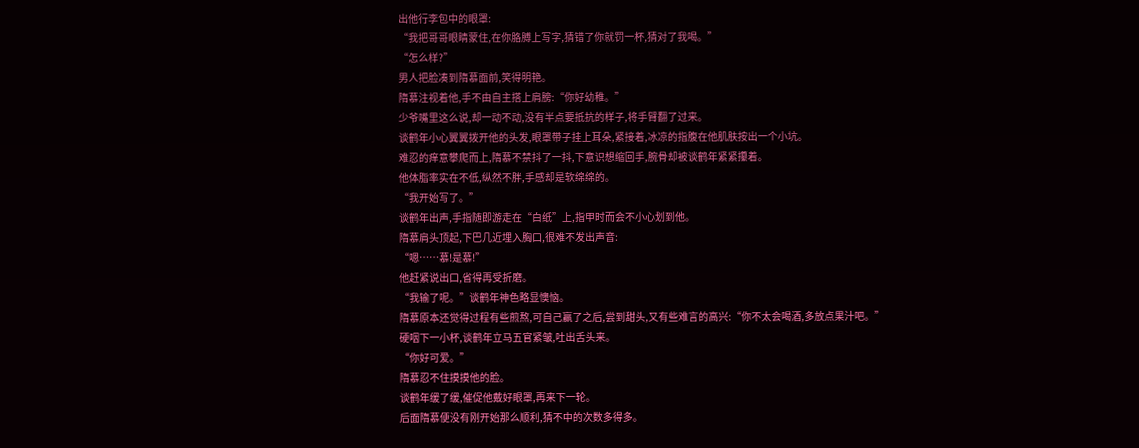出他行李包中的眼罩:
“我把哥哥眼睛蒙住,在你胳膊上写字,猜错了你就罚一杯,猜对了我喝。”
“怎么样?”
男人把脸凑到隋慕面前,笑得明艳。
隋慕注视着他,手不由自主搭上肩膀:“你好幼稚。”
少爷嘴里这么说,却一动不动,没有半点要抵抗的样子,将手臂翻了过来。
谈鹤年小心翼翼拨开他的头发,眼罩带子挂上耳朵,紧接着,冰凉的指腹在他肌肤按出一个小坑。
难忍的痒意攀爬而上,隋慕不禁抖了一抖,下意识想缩回手,腕骨却被谈鹤年紧紧攥着。
他体脂率实在不低,纵然不胖,手感却是软绵绵的。
“我开始写了。”
谈鹤年出声,手指随即游走在“白纸”上,指甲时而会不小心划到他。
隋慕肩头顶起,下巴几近埋入胸口,很难不发出声音:
“嗯……慕!是慕!”
他赶紧说出口,省得再受折磨。
“我输了呢。”谈鹤年神色略显懊恼。
隋慕原本还觉得过程有些煎熬,可自己赢了之后,尝到甜头,又有些难言的高兴:“你不太会喝酒,多放点果汁吧。”
硬咽下一小杯,谈鹤年立马五官紧皱,吐出舌头来。
“你好可爱。”
隋慕忍不住摸摸他的脸。
谈鹤年缓了缓,催促他戴好眼罩,再来下一轮。
后面隋慕便没有刚开始那么顺利,猜不中的次数多得多。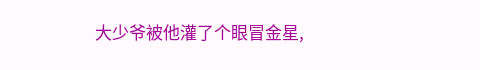大少爷被他灌了个眼冒金星,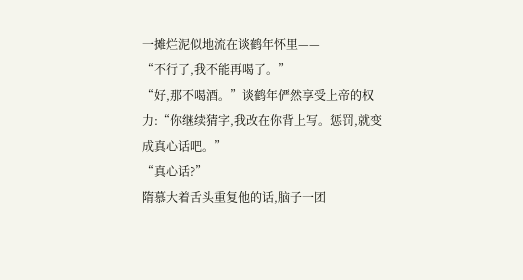一摊烂泥似地流在谈鹤年怀里——
“不行了,我不能再喝了。”
“好,那不喝酒。”谈鹤年俨然享受上帝的权力:“你继续猜字,我改在你背上写。惩罚,就变成真心话吧。”
“真心话?”
隋慕大着舌头重复他的话,脑子一团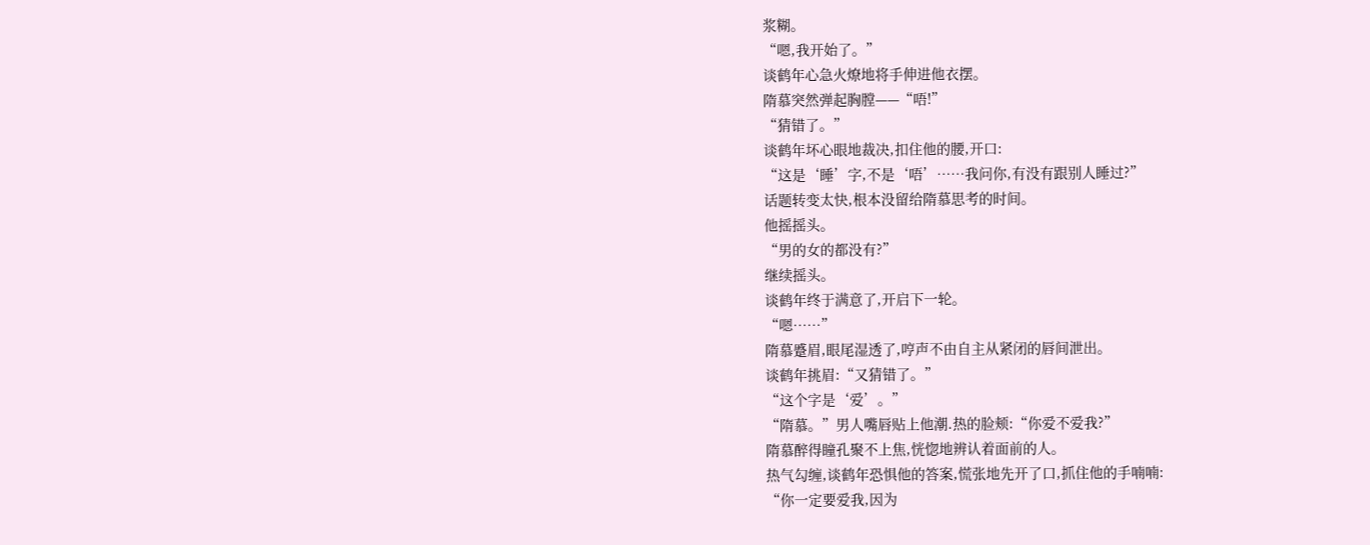浆糊。
“嗯,我开始了。”
谈鹤年心急火燎地将手伸进他衣摆。
隋慕突然弹起胸膛——“唔!”
“猜错了。”
谈鹤年坏心眼地裁决,扣住他的腰,开口:
“这是‘睡’字,不是‘唔’……我问你,有没有跟别人睡过?”
话题转变太快,根本没留给隋慕思考的时间。
他摇摇头。
“男的女的都没有?”
继续摇头。
谈鹤年终于满意了,开启下一轮。
“嗯……”
隋慕蹙眉,眼尾湿透了,哼声不由自主从紧闭的唇间泄出。
谈鹤年挑眉:“又猜错了。”
“这个字是‘爱’。”
“隋慕。”男人嘴唇贴上他潮.热的脸颊:“你爱不爱我?”
隋慕醉得瞳孔聚不上焦,恍惚地辨认着面前的人。
热气勾缠,谈鹤年恐惧他的答案,慌张地先开了口,抓住他的手喃喃:
“你一定要爱我,因为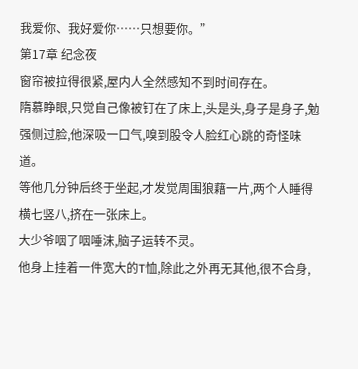我爱你、我好爱你……只想要你。”
第17章 纪念夜
窗帘被拉得很紧,屋内人全然感知不到时间存在。
隋慕睁眼,只觉自己像被钉在了床上,头是头,身子是身子,勉强侧过脸,他深吸一口气,嗅到股令人脸红心跳的奇怪味道。
等他几分钟后终于坐起,才发觉周围狼藉一片,两个人睡得横七竖八,挤在一张床上。
大少爷咽了咽唾沫,脑子运转不灵。
他身上挂着一件宽大的T恤,除此之外再无其他,很不合身,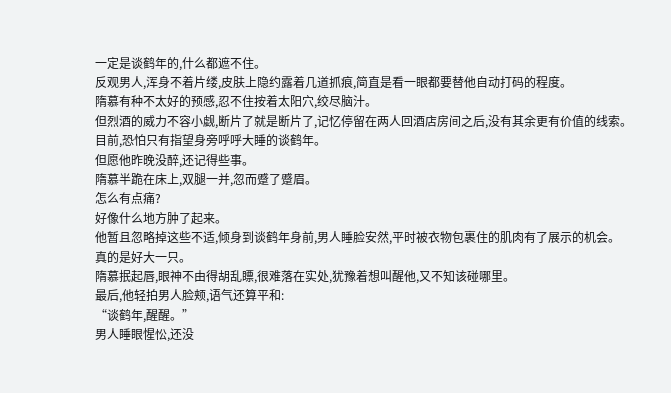一定是谈鹤年的,什么都遮不住。
反观男人,浑身不着片缕,皮肤上隐约露着几道抓痕,简直是看一眼都要替他自动打码的程度。
隋慕有种不太好的预感,忍不住按着太阳穴,绞尽脑汁。
但烈酒的威力不容小觑,断片了就是断片了,记忆停留在两人回酒店房间之后,没有其余更有价值的线索。
目前,恐怕只有指望身旁呼呼大睡的谈鹤年。
但愿他昨晚没醉,还记得些事。
隋慕半跪在床上,双腿一并,忽而蹙了蹙眉。
怎么有点痛?
好像什么地方肿了起来。
他暂且忽略掉这些不适,倾身到谈鹤年身前,男人睡脸安然,平时被衣物包裹住的肌肉有了展示的机会。
真的是好大一只。
隋慕抿起唇,眼神不由得胡乱瞟,很难落在实处,犹豫着想叫醒他,又不知该碰哪里。
最后,他轻拍男人脸颊,语气还算平和:
“谈鹤年,醒醒。”
男人睡眼惺忪,还没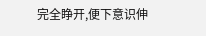完全睁开,便下意识伸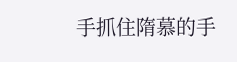手抓住隋慕的手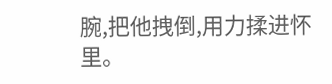腕,把他拽倒,用力揉进怀里。